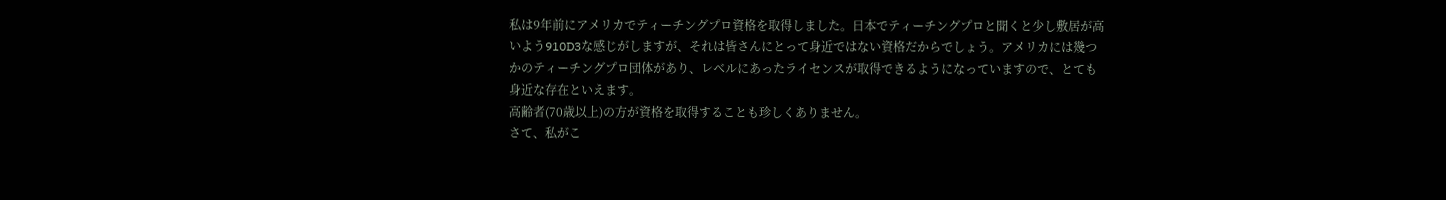私は9年前にアメリカでティーチングプロ資格を取得しました。日本でティーチングプロと聞くと少し敷居が高いよう910D3な感じがしますが、それは皆さんにとって身近ではない資格だからでしょう。アメリカには幾つかのティーチングプロ団体があり、レベルにあったライセンスが取得できるようになっていますので、とても身近な存在といえます。
高齢者(70歳以上)の方が資格を取得することも珍しくありません。
さて、私がこ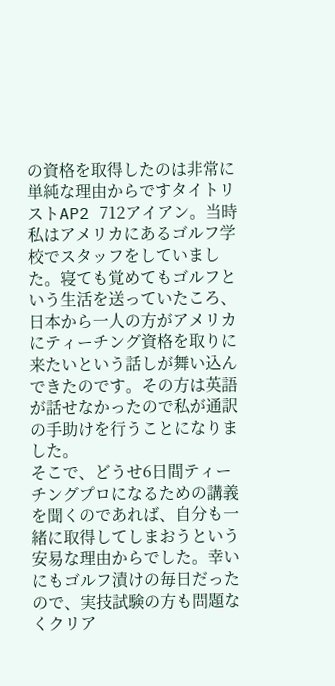の資格を取得したのは非常に単純な理由からですタイトリストAP2 712アイアン。当時私はアメリカにあるゴルフ学校でスタッフをしていました。寝ても覚めてもゴルフという生活を送っていたころ、日本から一人の方がアメリカにティーチング資格を取りに来たいという話しが舞い込んできたのです。その方は英語が話せなかったので私が通訳の手助けを行うことになりました。
そこで、どうせ6日間ティーチングプロになるための講義を聞くのであれば、自分も一緒に取得してしまおうという安易な理由からでした。幸いにもゴルフ漬けの毎日だったので、実技試験の方も問題なくクリア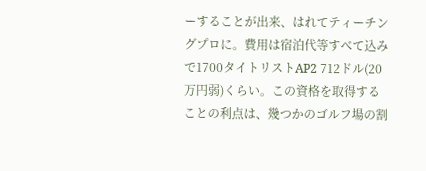ーすることが出来、はれてティーチングプロに。費用は宿泊代等すべて込みで1700タイトリストAP2 712ドル(20万円弱)くらい。この資格を取得することの利点は、幾つかのゴルフ場の割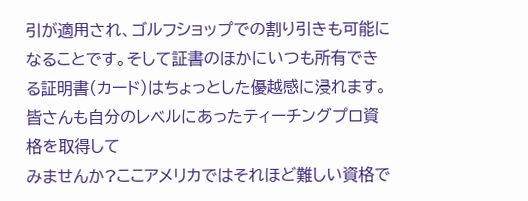引が適用され、ゴルフショップでの割り引きも可能になることです。そして証書のほかにいつも所有できる証明書(カード)はちょっとした優越感に浸れます。皆さんも自分のレベルにあったティーチングプロ資格を取得して
みませんか?ここアメリカではそれほど難しい資格で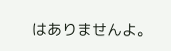はありませんよ。